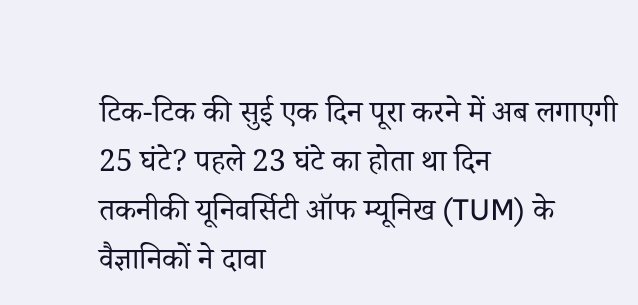टिक-टिक की सुई एक दिन पूरा करने में अब लगाएगी 25 घंटे? पहले 23 घंटे का होता था दिन
तकनीकी यूनिवर्सिटी ऑफ म्यूनिख (TUM) के वैज्ञानिकों ने दावा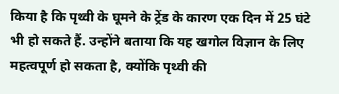किया है कि पृथ्वी के घूमने के ट्रेंड के कारण एक दिन में 25 घंटे भी हो सकते हैं. उन्होंने बताया कि यह खगोल विज्ञान के लिए महत्वपूर्ण हो सकता है, क्योंकि पृथ्वी की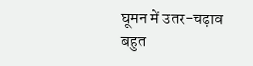घूमन में उतर-चढ़ाव बहुत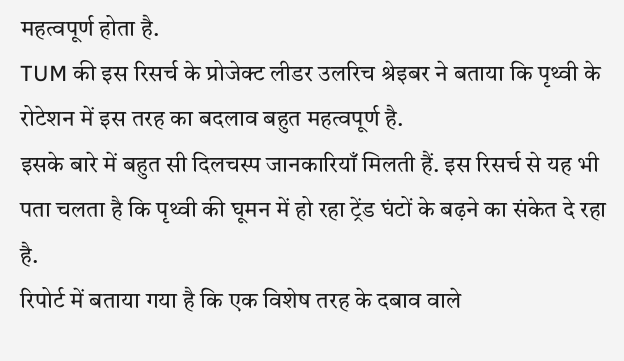महत्वपूर्ण होता है.
TUM की इस रिसर्च के प्रोजेक्ट लीडर उलरिच श्रेइबर ने बताया कि पृथ्वी के रोटेशन में इस तरह का बदलाव बहुत महत्वपूर्ण है.
इसके बारे में बहुत सी दिलचस्प जानकारियाँ मिलती हैं. इस रिसर्च से यह भी पता चलता है कि पृथ्वी की घूमन में हो रहा ट्रेंड घंटों के बढ़ने का संकेत दे रहा है.
रिपोर्ट में बताया गया है कि एक विशेष तरह के दबाव वाले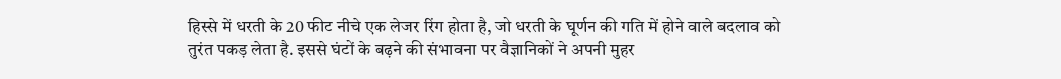हिस्से में धरती के 20 फीट नीचे एक लेजर रिंग होता है, जो धरती के घूर्णन की गति में होने वाले बदलाव को तुरंत पकड़ लेता है. इससे घंटों के बढ़ने की संभावना पर वैज्ञानिकों ने अपनी मुहर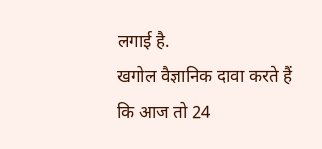लगाई है.
खगोल वैज्ञानिक दावा करते हैं कि आज तो 24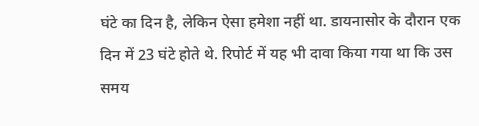घंटे का दिन है, लेकिन ऐसा हमेशा नहीं था. डायनासोर के दौरान एक दिन में 23 घंटे होते थे. रिपोर्ट में यह भी दावा किया गया था कि उस समय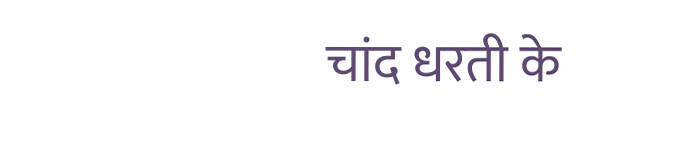चांद धरती के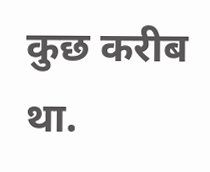कुछ करीब था.